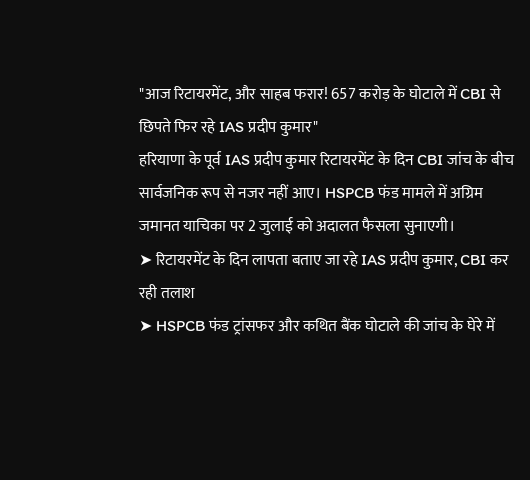"आज रिटायरमेंट, और साहब फरार! 657 करोड़ के घोटाले में CBI से छिपते फिर रहे IAS प्रदीप कुमार"
हरियाणा के पूर्व IAS प्रदीप कुमार रिटायरमेंट के दिन CBI जांच के बीच सार्वजनिक रूप से नजर नहीं आए। HSPCB फंड मामले में अग्रिम जमानत याचिका पर 2 जुलाई को अदालत फैसला सुनाएगी।
➤ रिटायरमेंट के दिन लापता बताए जा रहे IAS प्रदीप कुमार, CBI कर रही तलाश
➤ HSPCB फंड ट्रांसफर और कथित बैंक घोटाले की जांच के घेरे में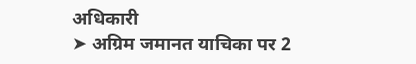अधिकारी
➤ अग्रिम जमानत याचिका पर 2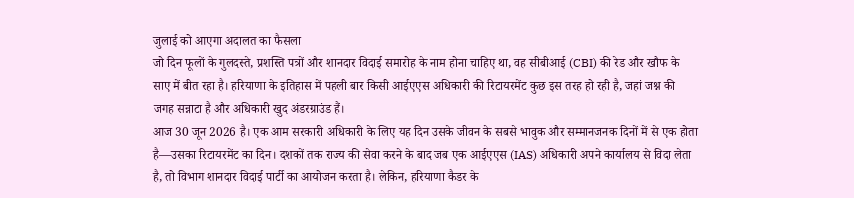जुलाई को आएगा अदालत का फैसला
जो दिन फूलों के गुलदस्ते, प्रशस्ति पत्रों और शानदार विदाई समारोह के नाम होना चाहिए था, वह सीबीआई (CBI) की रेड और खौफ के साए में बीत रहा है। हरियाणा के इतिहास में पहली बार किसी आईएएस अधिकारी की रिटायरमेंट कुछ इस तरह हो रही है, जहां जश्न की जगह सन्नाटा है और अधिकारी खुद अंडरग्राउंड हैं।
आज 30 जून 2026 है। एक आम सरकारी अधिकारी के लिए यह दिन उसके जीवन के सबसे भावुक और सम्मानजनक दिनों में से एक होता है—उसका रिटायरमेंट का दिन। दशकों तक राज्य की सेवा करने के बाद जब एक आईएएस (IAS) अधिकारी अपने कार्यालय से विदा लेता है, तो विभाग शानदार विदाई पार्टी का आयोजन करता है। लेकिन, हरियाणा कैडर के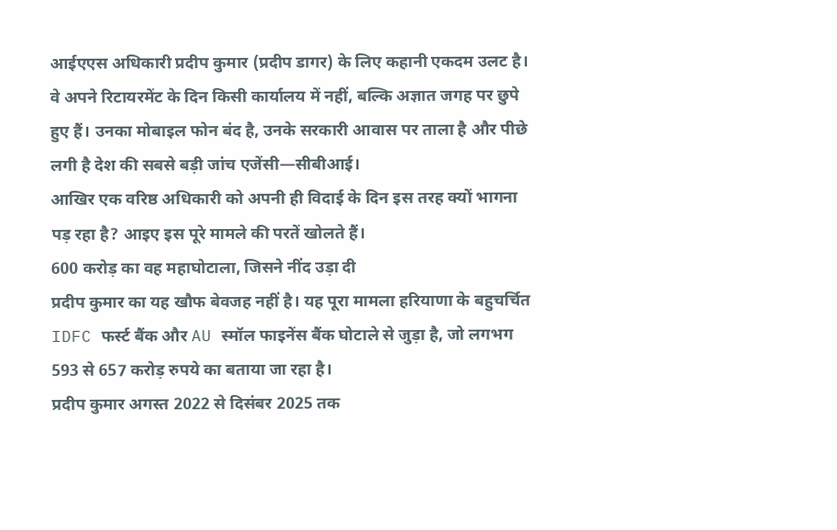आईएएस अधिकारी प्रदीप कुमार (प्रदीप डागर) के लिए कहानी एकदम उलट है।
वे अपने रिटायरमेंट के दिन किसी कार्यालय में नहीं, बल्कि अज्ञात जगह पर छुपे हुए हैं। उनका मोबाइल फोन बंद है, उनके सरकारी आवास पर ताला है और पीछे लगी है देश की सबसे बड़ी जांच एजेंसी—सीबीआई।
आखिर एक वरिष्ठ अधिकारी को अपनी ही विदाई के दिन इस तरह क्यों भागना पड़ रहा है? आइए इस पूरे मामले की परतें खोलते हैं।
600 करोड़ का वह महाघोटाला, जिसने नींद उड़ा दी
प्रदीप कुमार का यह खौफ बेवजह नहीं है। यह पूरा मामला हरियाणा के बहुचर्चित IDFC फर्स्ट बैंक और AU स्मॉल फाइनेंस बैंक घोटाले से जुड़ा है, जो लगभग 593 से 657 करोड़ रुपये का बताया जा रहा है।
प्रदीप कुमार अगस्त 2022 से दिसंबर 2025 तक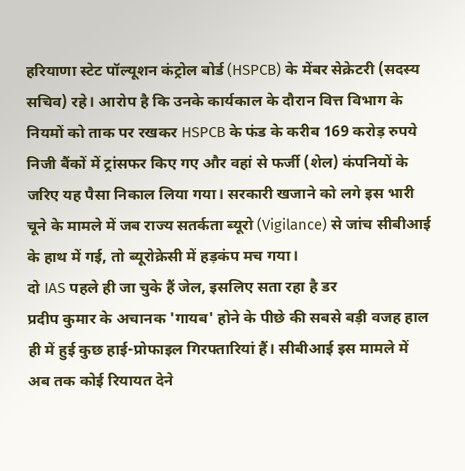हरियाणा स्टेट पॉल्यूशन कंट्रोल बोर्ड (HSPCB) के मेंबर सेक्रेटरी (सदस्य सचिव) रहे। आरोप है कि उनके कार्यकाल के दौरान वित्त विभाग के नियमों को ताक पर रखकर HSPCB के फंड के करीब 169 करोड़ रुपये निजी बैंकों में ट्रांसफर किए गए और वहां से फर्जी (शेल) कंपनियों के जरिए यह पैसा निकाल लिया गया। सरकारी खजाने को लगे इस भारी चूने के मामले में जब राज्य सतर्कता ब्यूरो (Vigilance) से जांच सीबीआई के हाथ में गई, तो ब्यूरोक्रेसी में हड़कंप मच गया।
दो IAS पहले ही जा चुके हैं जेल, इसलिए सता रहा है डर
प्रदीप कुमार के अचानक 'गायब' होने के पीछे की सबसे बड़ी वजह हाल ही में हुई कुछ हाई-प्रोफाइल गिरफ्तारियां हैं। सीबीआई इस मामले में अब तक कोई रियायत देने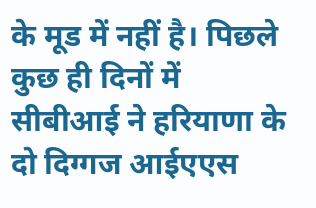के मूड में नहीं है। पिछले कुछ ही दिनों में सीबीआई ने हरियाणा के दो दिग्गज आईएएस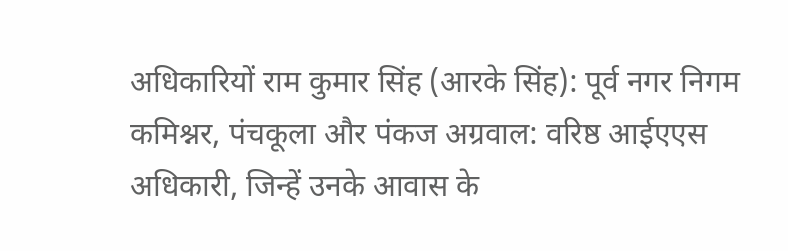अधिकारियों राम कुमार सिंह (आरके सिंह): पूर्व नगर निगम कमिश्नर, पंचकूला और पंकज अग्रवाल: वरिष्ठ आईएएस अधिकारी, जिन्हें उनके आवास के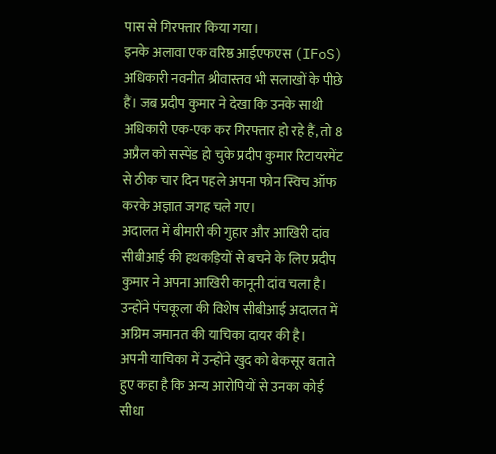पास से गिरफ्तार किया गया।
इनके अलावा एक वरिष्ठ आईएफएस (IFoS) अधिकारी नवनीत श्रीवास्तव भी सलाखों के पीछे हैं। जब प्रदीप कुमार ने देखा कि उनके साथी अधिकारी एक-एक कर गिरफ्तार हो रहे हैं, तो 8 अप्रैल को सस्पेंड हो चुके प्रदीप कुमार रिटायरमेंट से ठीक चार दिन पहले अपना फोन स्विच ऑफ करके अज्ञात जगह चले गए।
अदालत में बीमारी की गुहार और आखिरी दांव
सीबीआई की हथकड़ियों से बचने के लिए प्रदीप कुमार ने अपना आखिरी कानूनी दांव चला है। उन्होंने पंचकूला की विशेष सीबीआई अदालत में अग्रिम जमानत की याचिका दायर की है।
अपनी याचिका में उन्होंने खुद को बेकसूर बताते हुए कहा है कि अन्य आरोपियों से उनका कोई सीधा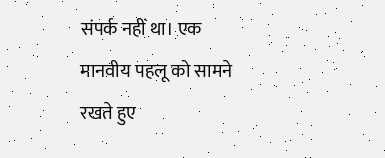संपर्क नहीं था। एक मानवीय पहलू को सामने रखते हुए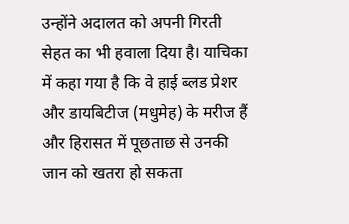उन्होंने अदालत को अपनी गिरती सेहत का भी हवाला दिया है। याचिका में कहा गया है कि वे हाई ब्लड प्रेशर और डायबिटीज (मधुमेह) के मरीज हैं और हिरासत में पूछताछ से उनकी जान को खतरा हो सकता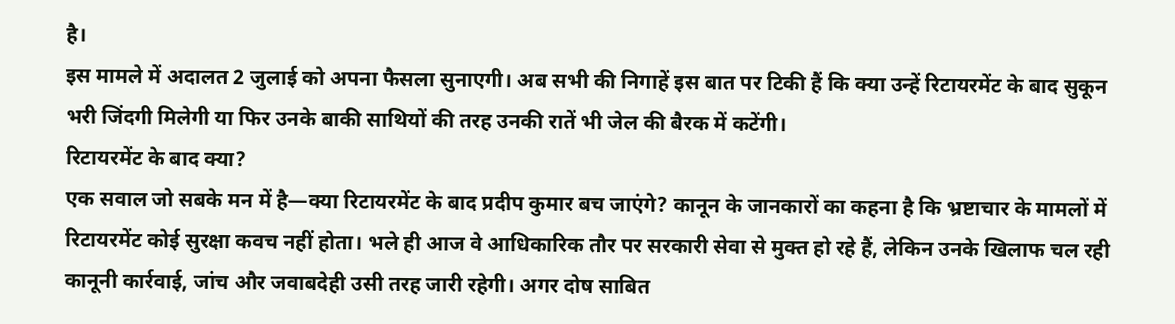है।
इस मामले में अदालत 2 जुलाई को अपना फैसला सुनाएगी। अब सभी की निगाहें इस बात पर टिकी हैं कि क्या उन्हें रिटायरमेंट के बाद सुकून भरी जिंदगी मिलेगी या फिर उनके बाकी साथियों की तरह उनकी रातें भी जेल की बैरक में कटेंगी।
रिटायरमेंट के बाद क्या?
एक सवाल जो सबके मन में है—क्या रिटायरमेंट के बाद प्रदीप कुमार बच जाएंगे? कानून के जानकारों का कहना है कि भ्रष्टाचार के मामलों में रिटायरमेंट कोई सुरक्षा कवच नहीं होता। भले ही आज वे आधिकारिक तौर पर सरकारी सेवा से मुक्त हो रहे हैं, लेकिन उनके खिलाफ चल रही कानूनी कार्रवाई, जांच और जवाबदेही उसी तरह जारी रहेगी। अगर दोष साबित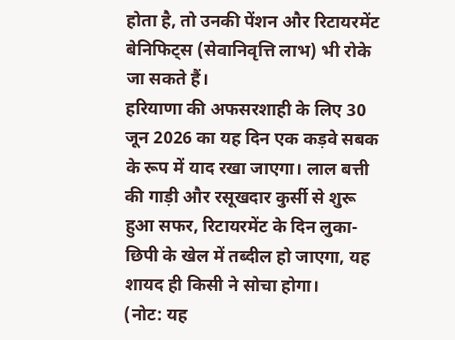होता है, तो उनकी पेंशन और रिटायरमेंट बेनिफिट्स (सेवानिवृत्ति लाभ) भी रोके जा सकते हैं।
हरियाणा की अफसरशाही के लिए 30 जून 2026 का यह दिन एक कड़वे सबक के रूप में याद रखा जाएगा। लाल बत्ती की गाड़ी और रसूखदार कुर्सी से शुरू हुआ सफर, रिटायरमेंट के दिन लुका-छिपी के खेल में तब्दील हो जाएगा, यह शायद ही किसी ने सोचा होगा।
(नोट: यह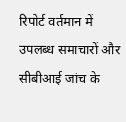रिपोर्ट वर्तमान में उपलब्ध समाचारों और सीबीआई जांच के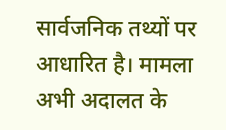सार्वजनिक तथ्यों पर आधारित है। मामला अभी अदालत के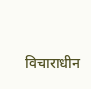विचाराधीन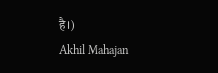है।)
Akhil Mahajan